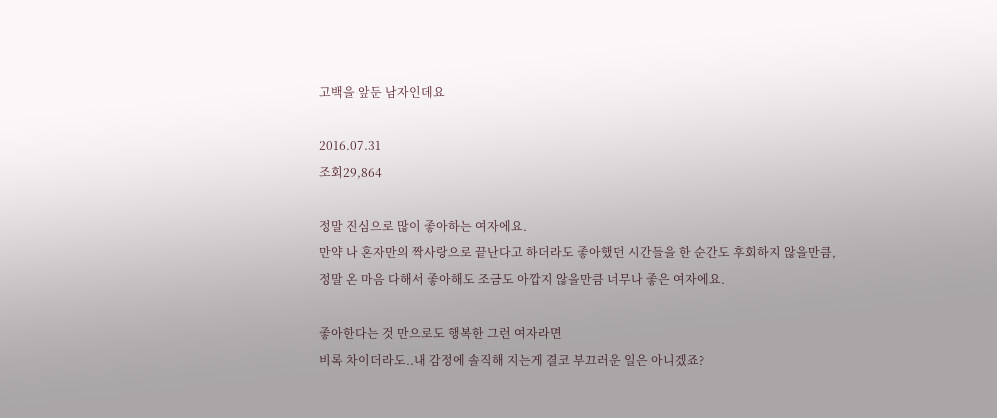고백을 앞둔 남자인데요

2016.07.31
조회29,864

정말 진심으로 많이 좋아하는 여자에요.
만약 나 혼자만의 짝사랑으로 끝난다고 하더라도 좋아했던 시간들을 한 순간도 후회하지 않을만큼,
정말 온 마음 다해서 좋아해도 조금도 아깝지 않을만큼 너무나 좋은 여자에요.

좋아한다는 것 만으로도 행복한 그런 여자라면
비록 차이더라도..내 감정에 솔직해 지는게 결코 부끄러운 일은 아니겠죠?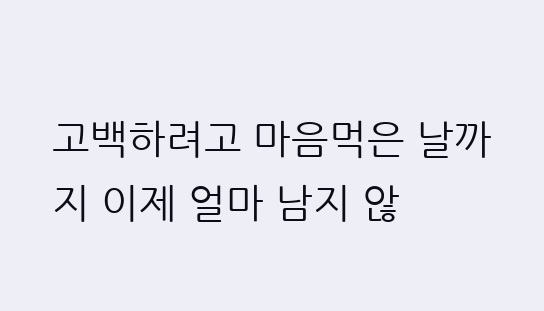고백하려고 마음먹은 날까지 이제 얼마 남지 않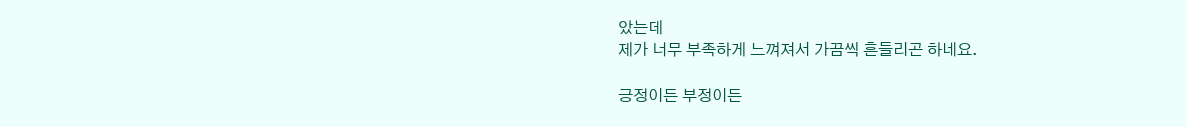았는데
제가 너무 부족하게 느껴져서 가끔씩 흔들리곤 하네요.

긍정이든 부정이든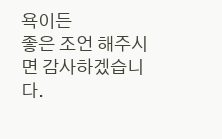욕이든
좋은 조언 해주시면 감사하겠습니다.